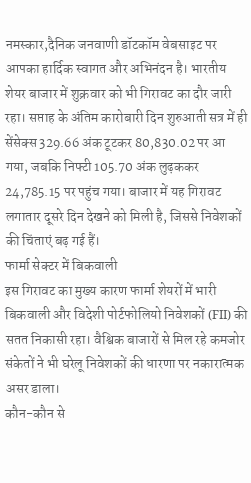नमस्कार,दैनिक जनवाणी डॉटकॉम वेबसाइट पर आपका हार्दिक स्वागत और अभिनंदन है। भारतीय शेयर बाजार में शुक्रवार को भी गिरावट का दौर जारी रहा। सप्ताह के अंतिम कारोबारी दिन शुरुआती सत्र में ही सेंसेक्स 329.66 अंक टूटकर 80,830.02 पर आ गया, जबकि निफ्टी 105.70 अंक लुढ़ककर 24,785.15 पर पहुंच गया। बाजार में यह गिरावट लगातार दूसरे दिन देखने को मिली है, जिससे निवेशकों की चिंताएं बढ़ गई हैं।
फार्मा सेक्टर में बिकवाली
इस गिरावट का मुख्य कारण फार्मा शेयरों में भारी बिकवाली और विदेशी पोर्टफोलियो निवेशकों (FII) की सतत निकासी रहा। वैश्विक बाजारों से मिल रहे कमजोर संकेतों ने भी घरेलू निवेशकों की धारणा पर नकारात्मक असर डाला।
कौन-कौन से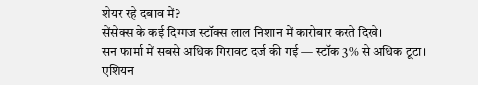शेयर रहे दबाव में?
सेंसेक्स के कई दिग्गज स्टॉक्स लाल निशान में कारोबार करते दिखे।
सन फार्मा में सबसे अधिक गिरावट दर्ज की गई — स्टॉक 3% से अधिक टूटा।
एशियन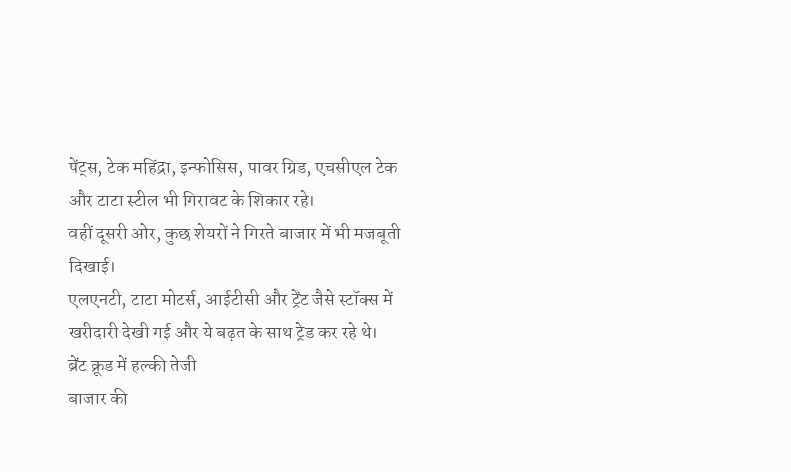पेंट्स, टेक महिंद्रा, इन्फोसिस, पावर ग्रिड, एचसीएल टेक और टाटा स्टील भी गिरावट के शिकार रहे।
वहीं दूसरी ओर, कुछ शेयरों ने गिरते बाजार में भी मजबूती दिखाई।
एलएनटी, टाटा मोटर्स, आईटीसी और ट्रेंट जैसे स्टॉक्स में खरीदारी देखी गई और ये बढ़त के साथ ट्रेड कर रहे थे।
ब्रेंट क्रूड में हल्की तेजी
बाजार की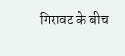गिरावट के बीच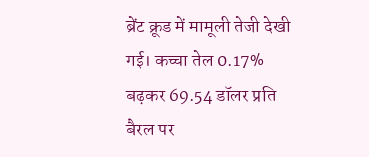ब्रेंट क्रूड में मामूली तेजी देखी गई। कच्चा तेल 0.17% बढ़कर 69.54 डॉलर प्रति बैरल पर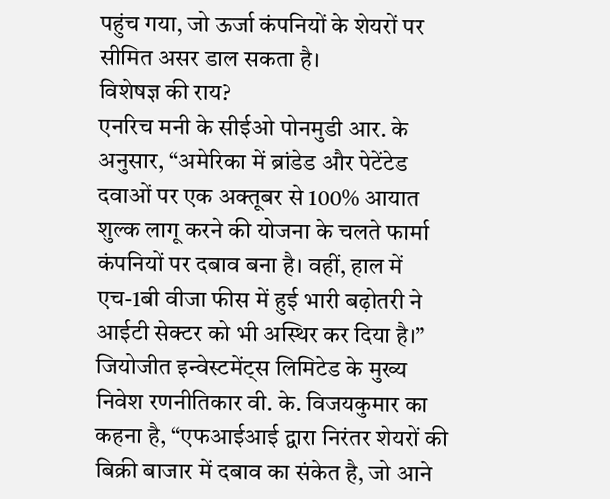पहुंच गया, जो ऊर्जा कंपनियों के शेयरों पर सीमित असर डाल सकता है।
विशेषज्ञ की राय?
एनरिच मनी के सीईओ पोनमुडी आर. के अनुसार, “अमेरिका में ब्रांडेड और पेटेंटेड दवाओं पर एक अक्तूबर से 100% आयात शुल्क लागू करने की योजना के चलते फार्मा कंपनियों पर दबाव बना है। वहीं, हाल में एच-1बी वीजा फीस में हुई भारी बढ़ोतरी ने आईटी सेक्टर को भी अस्थिर कर दिया है।”
जियोजीत इन्वेस्टमेंट्स लिमिटेड के मुख्य निवेश रणनीतिकार वी. के. विजयकुमार का कहना है, “एफआईआई द्वारा निरंतर शेयरों की बिक्री बाजार में दबाव का संकेत है, जो आने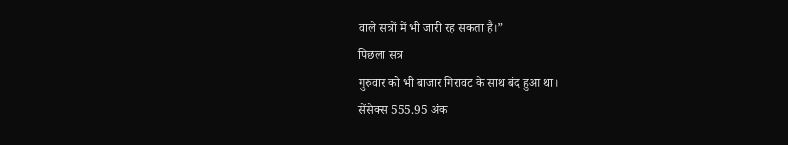वाले सत्रों में भी जारी रह सकता है।”
पिछला सत्र
गुरुवार को भी बाजार गिरावट के साथ बंद हुआ था।
सेंसेक्स 555.95 अंक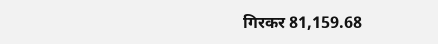गिरकर 81,159.68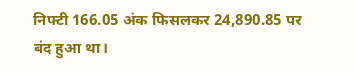निफ्टी 166.05 अंक फिसलकर 24,890.85 पर बंद हुआ था।